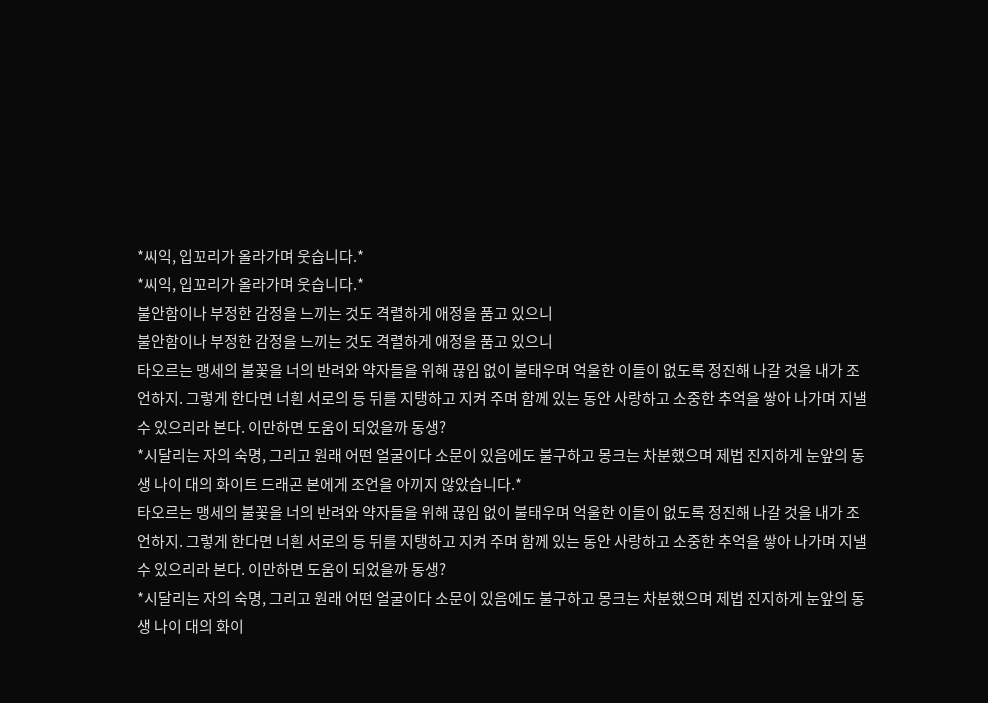*씨익, 입꼬리가 올라가며 웃습니다.*
*씨익, 입꼬리가 올라가며 웃습니다.*
불안함이나 부정한 감정을 느끼는 것도 격렬하게 애정을 품고 있으니
불안함이나 부정한 감정을 느끼는 것도 격렬하게 애정을 품고 있으니
타오르는 맹세의 불꽃을 너의 반려와 약자들을 위해 끊임 없이 불태우며 억울한 이들이 없도록 정진해 나갈 것을 내가 조언하지. 그렇게 한다면 너흰 서로의 등 뒤를 지탱하고 지켜 주며 함께 있는 동안 사랑하고 소중한 추억을 쌓아 나가며 지낼 수 있으리라 본다. 이만하면 도움이 되었을까 동생?
*시달리는 자의 숙명, 그리고 원래 어떤 얼굴이다 소문이 있음에도 불구하고 몽크는 차분했으며 제법 진지하게 눈앞의 동생 나이 대의 화이트 드래곤 본에게 조언을 아끼지 않았습니다.*
타오르는 맹세의 불꽃을 너의 반려와 약자들을 위해 끊임 없이 불태우며 억울한 이들이 없도록 정진해 나갈 것을 내가 조언하지. 그렇게 한다면 너흰 서로의 등 뒤를 지탱하고 지켜 주며 함께 있는 동안 사랑하고 소중한 추억을 쌓아 나가며 지낼 수 있으리라 본다. 이만하면 도움이 되었을까 동생?
*시달리는 자의 숙명, 그리고 원래 어떤 얼굴이다 소문이 있음에도 불구하고 몽크는 차분했으며 제법 진지하게 눈앞의 동생 나이 대의 화이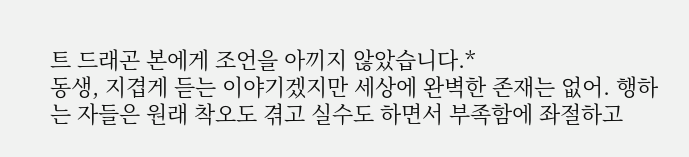트 드래곤 본에게 조언을 아끼지 않았습니다.*
동생, 지겹게 듣는 이야기겠지만 세상에 완벽한 존재는 없어. 행하는 자들은 원래 착오도 겪고 실수도 하면서 부족함에 좌절하고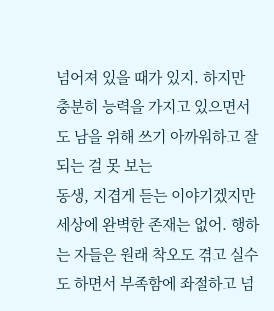넘어져 있을 때가 있지. 하지만 충분히 능력을 가지고 있으면서도 남을 위해 쓰기 아까워하고 잘 되는 걸 못 보는
동생, 지겹게 듣는 이야기겠지만 세상에 완벽한 존재는 없어. 행하는 자들은 원래 착오도 겪고 실수도 하면서 부족함에 좌절하고 넘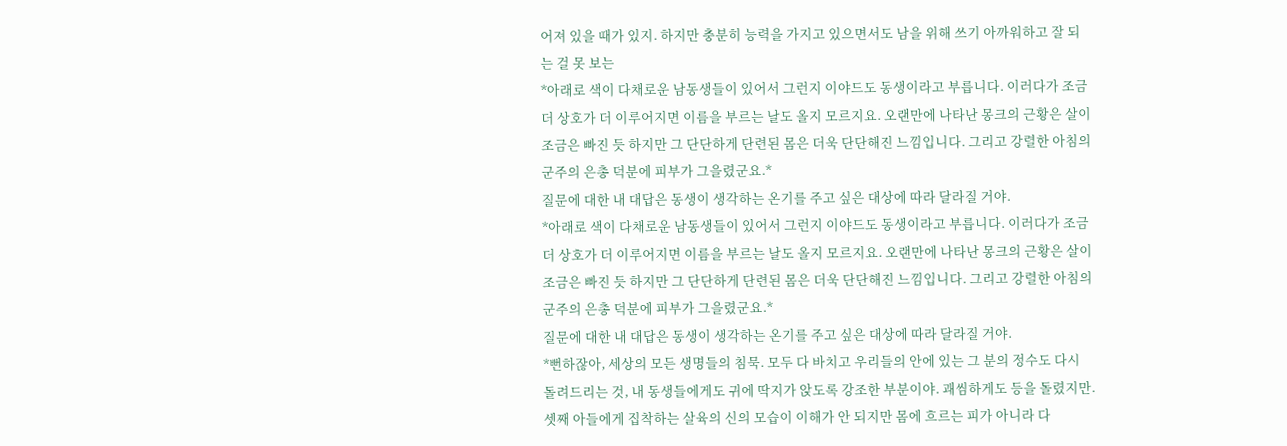어져 있을 때가 있지. 하지만 충분히 능력을 가지고 있으면서도 남을 위해 쓰기 아까워하고 잘 되는 걸 못 보는
*아래로 색이 다채로운 남동생들이 있어서 그런지 이야드도 동생이라고 부릅니다. 이러다가 조금 더 상호가 더 이루어지면 이름을 부르는 날도 올지 모르지요. 오랜만에 나타난 몽크의 근황은 살이 조금은 빠진 듯 하지만 그 단단하게 단련된 몸은 더욱 단단해진 느낌입니다. 그리고 강렬한 아침의 군주의 은총 덕분에 피부가 그을렸군요.*
질문에 대한 내 대답은 동생이 생각하는 온기를 주고 싶은 대상에 따라 달라질 거야.
*아래로 색이 다채로운 남동생들이 있어서 그런지 이야드도 동생이라고 부릅니다. 이러다가 조금 더 상호가 더 이루어지면 이름을 부르는 날도 올지 모르지요. 오랜만에 나타난 몽크의 근황은 살이 조금은 빠진 듯 하지만 그 단단하게 단련된 몸은 더욱 단단해진 느낌입니다. 그리고 강렬한 아침의 군주의 은총 덕분에 피부가 그을렸군요.*
질문에 대한 내 대답은 동생이 생각하는 온기를 주고 싶은 대상에 따라 달라질 거야.
*뻔하잖아, 세상의 모든 생명들의 침묵. 모두 다 바치고 우리들의 안에 있는 그 분의 정수도 다시 돌려드리는 것, 내 동생들에게도 귀에 딱지가 앉도록 강조한 부분이야. 괘씸하게도 등을 돌렸지만. 셋째 아들에게 집착하는 살육의 신의 모습이 이해가 안 되지만 몸에 흐르는 피가 아니라 다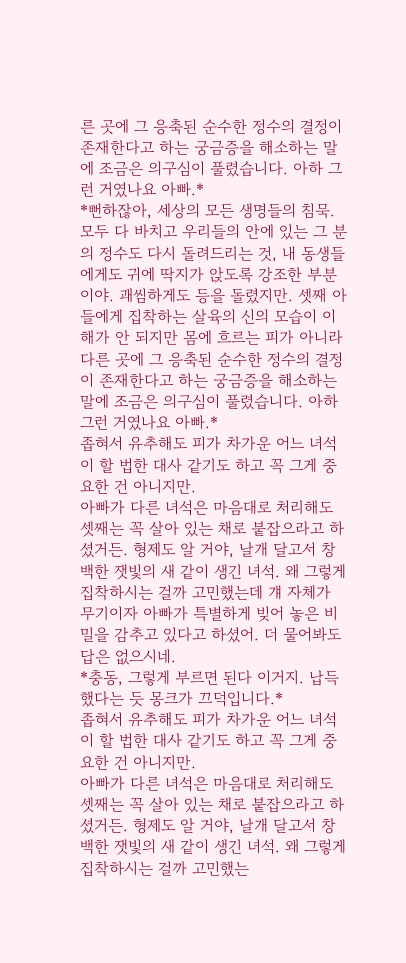른 곳에 그 응축된 순수한 정수의 결정이 존재한다고 하는 궁금증을 해소하는 말에 조금은 의구심이 풀렸습니다. 아하 그런 거였나요 아빠.*
*뻔하잖아, 세상의 모든 생명들의 침묵. 모두 다 바치고 우리들의 안에 있는 그 분의 정수도 다시 돌려드리는 것, 내 동생들에게도 귀에 딱지가 앉도록 강조한 부분이야. 괘씸하게도 등을 돌렸지만. 셋째 아들에게 집착하는 살육의 신의 모습이 이해가 안 되지만 몸에 흐르는 피가 아니라 다른 곳에 그 응축된 순수한 정수의 결정이 존재한다고 하는 궁금증을 해소하는 말에 조금은 의구심이 풀렸습니다. 아하 그런 거였나요 아빠.*
좁혀서 유추해도 피가 차가운 어느 녀석이 할 법한 대사 같기도 하고 꼭 그게 중요한 건 아니지만.
아빠가 다른 녀석은 마음대로 처리해도 셋째는 꼭 살아 있는 채로 붙잡으라고 하셨거든. 형제도 알 거야, 날개 달고서 창백한 잿빛의 새 같이 생긴 녀석. 왜 그렇게 집착하시는 걸까 고민했는데 걔 자체가 무기이자 아빠가 특별하게 빚어 놓은 비밀을 감추고 있다고 하셨어. 더 물어봐도 답은 없으시네.
*충동, 그렇게 부르면 된다 이거지. 납득했다는 듯 몽크가 끄덕입니다.*
좁혀서 유추해도 피가 차가운 어느 녀석이 할 법한 대사 같기도 하고 꼭 그게 중요한 건 아니지만.
아빠가 다른 녀석은 마음대로 처리해도 셋째는 꼭 살아 있는 채로 붙잡으라고 하셨거든. 형제도 알 거야, 날개 달고서 창백한 잿빛의 새 같이 생긴 녀석. 왜 그렇게 집착하시는 걸까 고민했는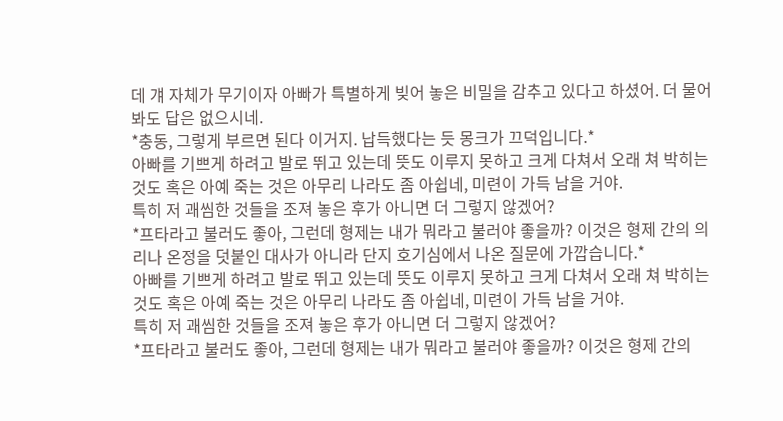데 걔 자체가 무기이자 아빠가 특별하게 빚어 놓은 비밀을 감추고 있다고 하셨어. 더 물어봐도 답은 없으시네.
*충동, 그렇게 부르면 된다 이거지. 납득했다는 듯 몽크가 끄덕입니다.*
아빠를 기쁘게 하려고 발로 뛰고 있는데 뜻도 이루지 못하고 크게 다쳐서 오래 쳐 박히는 것도 혹은 아예 죽는 것은 아무리 나라도 좀 아쉽네, 미련이 가득 남을 거야.
특히 저 괘씸한 것들을 조져 놓은 후가 아니면 더 그렇지 않겠어?
*프타라고 불러도 좋아, 그런데 형제는 내가 뭐라고 불러야 좋을까? 이것은 형제 간의 의리나 온정을 덧붙인 대사가 아니라 단지 호기심에서 나온 질문에 가깝습니다.*
아빠를 기쁘게 하려고 발로 뛰고 있는데 뜻도 이루지 못하고 크게 다쳐서 오래 쳐 박히는 것도 혹은 아예 죽는 것은 아무리 나라도 좀 아쉽네, 미련이 가득 남을 거야.
특히 저 괘씸한 것들을 조져 놓은 후가 아니면 더 그렇지 않겠어?
*프타라고 불러도 좋아, 그런데 형제는 내가 뭐라고 불러야 좋을까? 이것은 형제 간의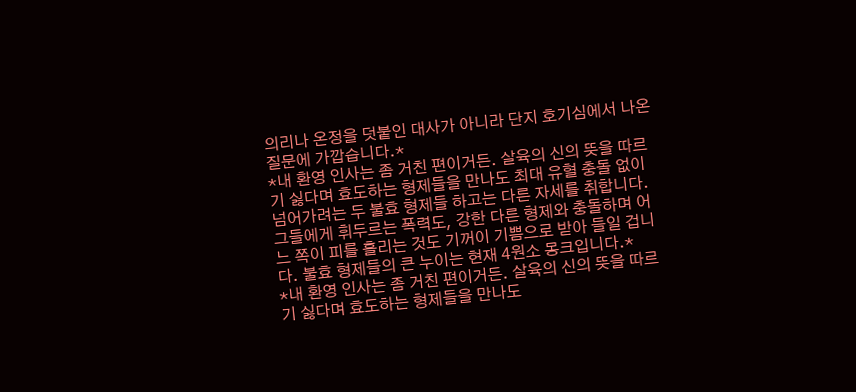의리나 온정을 덧붙인 대사가 아니라 단지 호기심에서 나온 질문에 가깝습니다.*
*내 환영 인사는 좀 거친 편이거든. 살육의 신의 뜻을 따르기 싫다며 효도하는 형제들을 만나도 최대 유혈 충돌 없이 넘어가려는 두 불효 형제들 하고는 다른 자세를 취합니다. 그들에게 휘두르는 폭력도, 강한 다른 형제와 충돌하며 어느 쪽이 피를 흘리는 것도 기꺼이 기쁨으로 받아 들일 겁니다. 불효 형제들의 큰 누이는 현재 4원소 몽크입니다.*
*내 환영 인사는 좀 거친 편이거든. 살육의 신의 뜻을 따르기 싫다며 효도하는 형제들을 만나도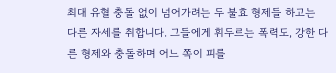최대 유혈 충돌 없이 넘어가려는 두 불효 형제들 하고는 다른 자세를 취합니다. 그들에게 휘두르는 폭력도, 강한 다른 형제와 충돌하며 어느 쪽이 피를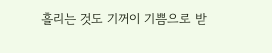흘리는 것도 기꺼이 기쁨으로 받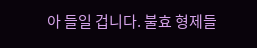아 들일 겁니다. 불효 형제들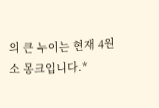의 큰 누이는 현재 4원소 몽크입니다.*